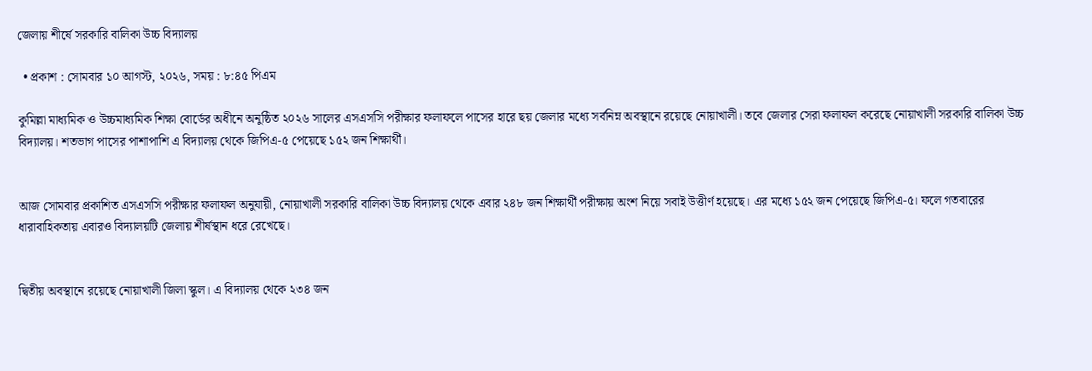জেলায় শীর্ষে সরকারি বালিকা উচ্চ বিদ্যালয়

  • প্রকাশ : সোমবার ১০ আগস্ট, ২০২৬, সময় : ৮:৪৫ পিএম

কুমিল্লা মাধ্যমিক ও উচ্চমাধ্যমিক শিক্ষা বোর্ডের অধীনে অনুষ্ঠিত ২০২৬ সালের এসএসসি পরীক্ষার ফলাফলে পাসের হারে ছয় জেলার মধ্যে সর্বনিম্ন অবস্থানে রয়েছে নোয়াখালী। তবে জেলার সেরা ফলাফল করেছে নোয়াখালী সরকারি বালিকা উচ্চ বিদ্যালয়। শতভাগ পাসের পাশাপাশি এ বিদ্যালয় থেকে জিপিএ-৫ পেয়েছে ১৫২ জন শিক্ষার্থী।


আজ সোমবার প্রকাশিত এসএসসি পরীক্ষার ফলাফল অনুযায়ী, নোয়াখালী সরকারি বালিকা উচ্চ বিদ্যালয় থেকে এবার ২৪৮ জন শিক্ষার্থী পরীক্ষায় অংশ নিয়ে সবাই উত্তীর্ণ হয়েছে। এর মধ্যে ১৫২ জন পেয়েছে জিপিএ-৫। ফলে গতবারের ধারাবাহিকতায় এবারও বিদ্যালয়টি জেলায় শীর্ষস্থান ধরে রেখেছে।


দ্বিতীয় অবস্থানে রয়েছে নোয়াখালী জিলা স্কুল। এ বিদ্যালয় থেকে ২৩৪ জন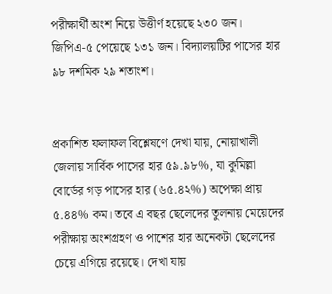পরীক্ষার্থী অংশ নিয়ে উত্তীর্ণ হয়েছে ২৩০ জন। জিপিএ-৫ পেয়েছে ১৩১ জন। বিদ্যালয়টির পাসের হার ৯৮ দশমিক ২৯ শতাংশ।


প্রকাশিত ফলাফল বিশ্লেষণে দেখা যায়, নোয়াখালী জেলায় সার্বিক পাসের হার ৫৯.৯৮%, যা কুমিল্লা বোর্ডের গড় পাসের হার (৬৫.৪২%) অপেক্ষা প্রায় ৫.৪৪% কম। তবে এ বছর ছেলেদের তুলনায় মেয়েদের পরীক্ষায় অংশগ্রহণ ও পাশের হার অনেকটা ছেলেদের চেয়ে এগিয়ে রয়েছে। দেখা যায়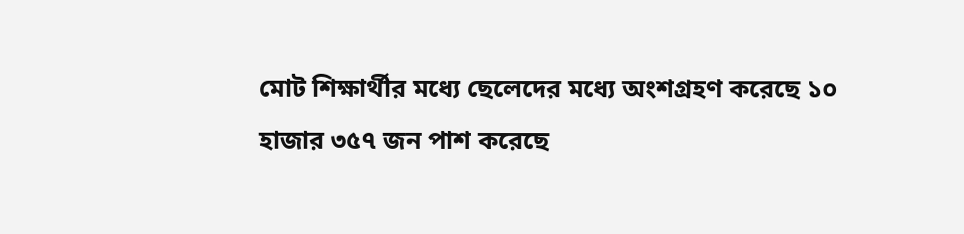মোট শিক্ষার্থীর মধ্যে ছেলেদের মধ্যে অংশগ্রহণ করেছে ১০ হাজার ৩৫৭ জন পাশ করেছে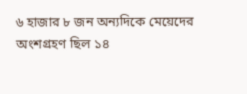৬ হাজার ৮ জন অন্যদিকে মেয়েদের অংশগ্রহণ ছিল ১৪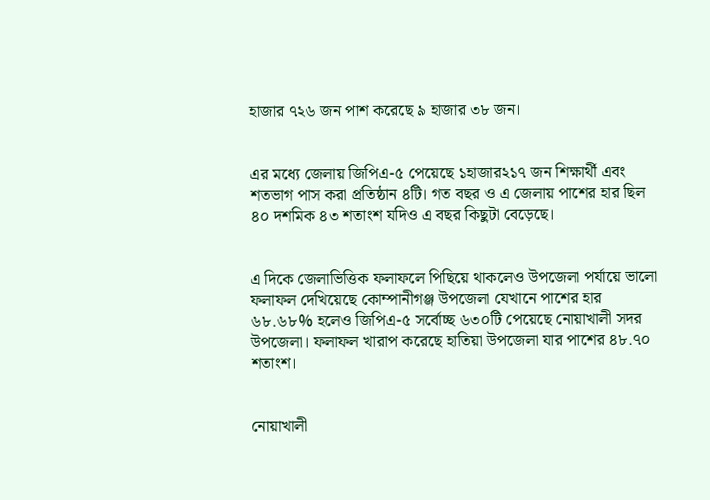হাজার ৭২৬ জন পাশ করেছে ৯ হাজার ৩৮ জন।


এর মধ্যে জেলায় জিপিএ-৫ পেয়েছে ১হাজার২১৭ জন শিক্ষার্থী এবং শতভাগ পাস করা প্রতিষ্ঠান ৪টি। গত বছর ও এ জেলায় পাশের হার ছিল ৪০ দশমিক ৪৩ শতাংশ যদিও এ বছর কিছুটা বেড়েছে।


এ দিকে জেলাভিত্তিক ফলাফলে পিছিয়ে থাকলেও উপজেলা পর্যায়ে ভালো ফলাফল দেখিয়েছে কোম্পানীগঞ্জ উপজেলা যেখানে পাশের হার ৬৮.৬৮% হলেও জিপিএ-৫ সর্বোচ্ছ ৬৩০টি পেয়েছে নোয়াখালী সদর উপজেলা। ফলাফল খারাপ করেছে হাতিয়া উপজেলা যার পাশের ৪৮.৭০ শতাংশ।


নোয়াখালী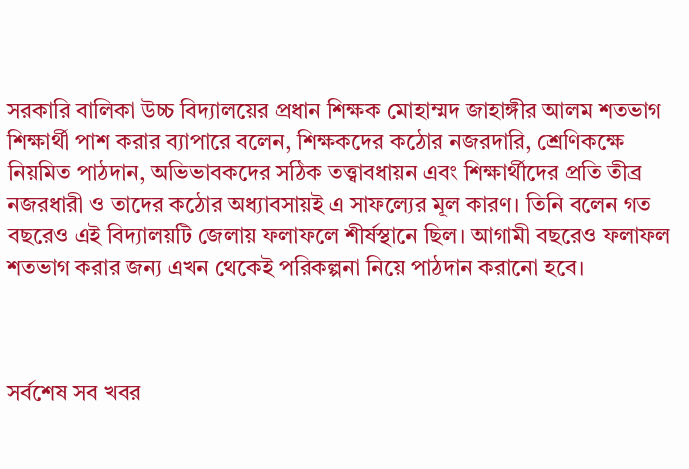সরকারি বালিকা উচ্চ বিদ্যালয়ের প্রধান শিক্ষক মোহাম্মদ জাহাঙ্গীর আলম শতভাগ শিক্ষার্থী পাশ করার ব্যাপারে বলেন, শিক্ষকদের কঠোর নজরদারি, শ্রেণিকক্ষে নিয়মিত পাঠদান, অভিভাবকদের সঠিক তত্ত্বাবধায়ন এবং শিক্ষার্থীদের প্রতি তীব্র নজরধারী ও তাদের কঠোর অধ্যাবসায়ই এ সাফল্যের মূল কারণ। তিনি বলেন গত বছরেও এই বিদ্যালয়টি জেলায় ফলাফলে শীর্ষস্থানে ছিল। আগামী বছরেও ফলাফল শতভাগ করার জন্য এখন থেকেই পরিকল্পনা নিয়ে পাঠদান করানো হবে।



সর্বশেষ সব খবর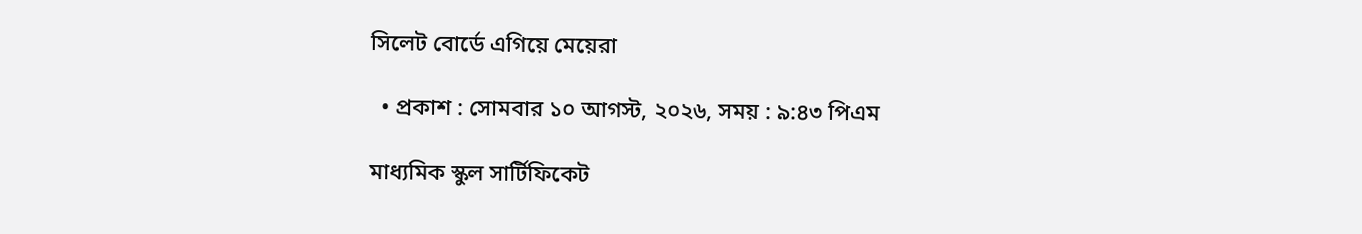সিলেট বোর্ডে এগিয়ে মেয়েরা

  • প্রকাশ : সোমবার ১০ আগস্ট, ২০২৬, সময় : ৯:৪৩ পিএম

মাধ্যমিক স্কুল সার্টিফিকেট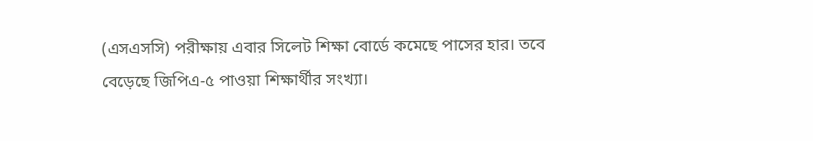(এসএসসি) পরীক্ষায় এবার সিলেট শিক্ষা বোর্ডে কমেছে পাসের হার। তবে বেড়েছে জিপিএ-৫ পাওয়া শিক্ষার্থীর সংখ্যা।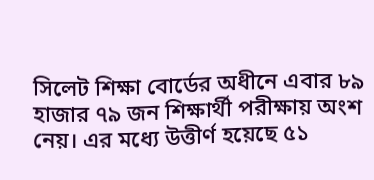সিলেট শিক্ষা বোর্ডের অধীনে এবার ৮৯ হাজার ৭৯ জন শিক্ষার্থী পরীক্ষায় অংশ নেয়। এর মধ্যে উত্তীর্ণ হয়েছে ৫১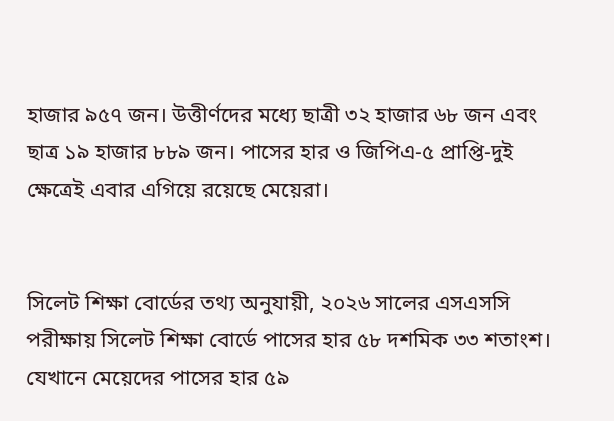হাজার ৯৫৭ জন। উত্তীর্ণদের মধ্যে ছাত্রী ৩২ হাজার ৬৮ জন এবং ছাত্র ১৯ হাজার ৮৮৯ জন। পাসের হার ও জিপিএ-৫ প্রাপ্তি-দুই ক্ষেত্রেই এবার এগিয়ে রয়েছে মেয়েরা।


সিলেট শিক্ষা বোর্ডের তথ্য অনুযায়ী, ২০২৬ সালের এসএসসি পরীক্ষায় সিলেট শিক্ষা বোর্ডে পাসের হার ৫৮ দশমিক ৩৩ শতাংশ। যেখানে মেয়েদের পাসের হার ৫৯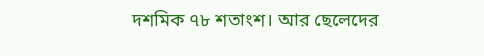দশমিক ৭৮ শতাংশ। আর ছেলেদের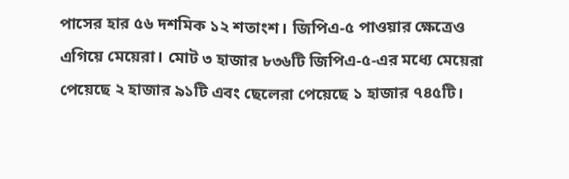পাসের হার ৫৬ দশমিক ১২ শতাংশ। জিপিএ-৫ পাওয়ার ক্ষেত্রেও এগিয়ে মেয়েরা। মোট ৩ হাজার ৮৩৬টি জিপিএ-৫-এর মধ্যে মেয়েরা পেয়েছে ২ হাজার ৯১টি এবং ছেলেরা পেয়েছে ১ হাজার ৭৪৫টি।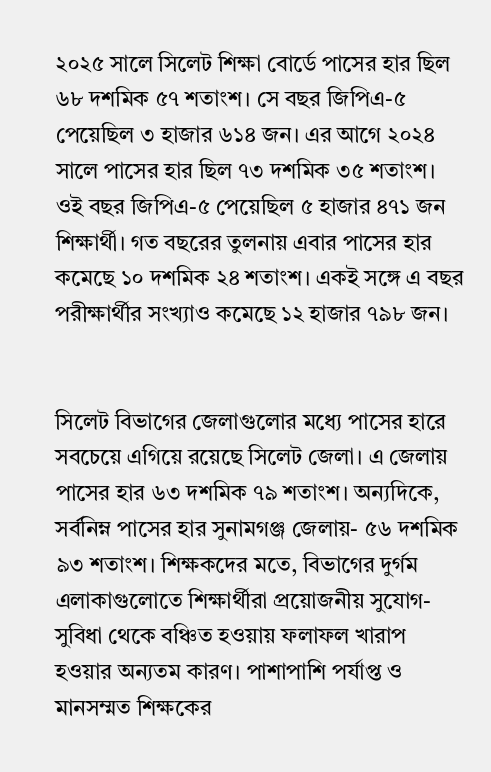২০২৫ সালে সিলেট শিক্ষা বোর্ডে পাসের হার ছিল ৬৮ দশমিক ৫৭ শতাংশ। সে বছর জিপিএ-৫ পেয়েছিল ৩ হাজার ৬১৪ জন। এর আগে ২০২৪ সালে পাসের হার ছিল ৭৩ দশমিক ৩৫ শতাংশ। ওই বছর জিপিএ-৫ পেয়েছিল ৫ হাজার ৪৭১ জন শিক্ষার্থী। গত বছরের তুলনায় এবার পাসের হার কমেছে ১০ দশমিক ২৪ শতাংশ। একই সঙ্গে এ বছর পরীক্ষার্থীর সংখ্যাও কমেছে ১২ হাজার ৭৯৮ জন।


সিলেট বিভাগের জেলাগুলোর মধ্যে পাসের হারে সবচেয়ে এগিয়ে রয়েছে সিলেট জেলা। এ জেলায় পাসের হার ৬৩ দশমিক ৭৯ শতাংশ। অন্যদিকে, সর্বনিম্ন পাসের হার সুনামগঞ্জ জেলায়- ৫৬ দশমিক ৯৩ শতাংশ। শিক্ষকদের মতে, বিভাগের দুর্গম এলাকাগুলোতে শিক্ষার্থীরা প্রয়োজনীয় সুযোগ-সুবিধা থেকে বঞ্চিত হওয়ায় ফলাফল খারাপ হওয়ার অন্যতম কারণ। পাশাপাশি পর্যাপ্ত ও মানসম্মত শিক্ষকের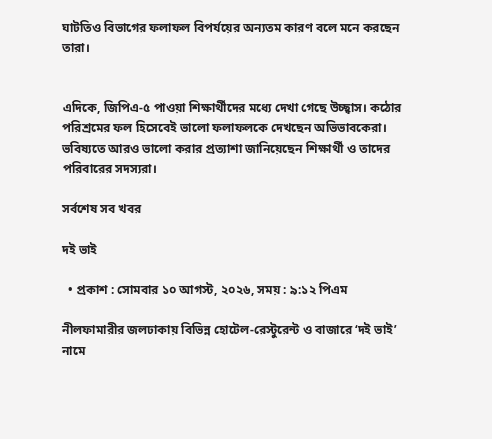ঘাটতিও বিভাগের ফলাফল বিপর্যয়ের অন্যতম কারণ বলে মনে করছেন তারা।


এদিকে, জিপিএ-৫ পাওয়া শিক্ষার্থীদের মধ্যে দেখা গেছে উচ্ছ্বাস। কঠোর পরিশ্রমের ফল হিসেবেই ভালো ফলাফলকে দেখছেন অভিভাবকেরা। ভবিষ্যতে আরও ভালো করার প্রত্যাশা জানিয়েছেন শিক্ষার্থী ও তাদের পরিবারের সদস্যরা।

সর্বশেষ সব খবর

দই ভাই

  • প্রকাশ : সোমবার ১০ আগস্ট, ২০২৬, সময় : ৯:১২ পিএম

নীলফামারীর জলঢাকায় বিভিন্ন হোটেল-রেস্টুরেন্ট ও বাজারে ‘দই ভাই’ নামে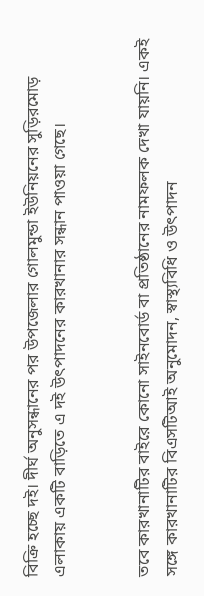বিক্রি হচ্ছে দই। দীর্ঘ অনুসন্ধানের পর উপজেলার গোলমুন্ডা ইউনিয়নের সুড়িরমোড় এলাকায় একটি বাড়িতে এ দই উৎপাদনের কারখানার সন্ধান পাওয়া গেছে।


তবে কারখানাটির বাইরে কোনো সাইনবোর্ড বা প্রতিষ্ঠানের নামফলক দেখা যায়নি। একই সঙ্গে কারখানাটির বিএসটিআই অনুমোদন, স্বাস্থ্যবিধি ও উৎপাদন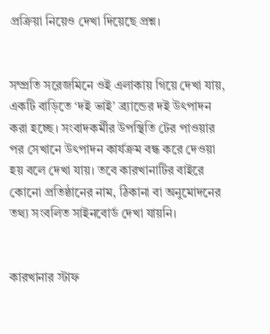প্রক্রিয়া নিয়েও দেখা দিয়েছে প্রশ্ন।


সম্প্রতি সরেজমিনে ওই এলাকায় গিয়ে দেখা যায়, একটি বাড়িতে ‘দই ভাই’ ব্র্যান্ডের দই উৎপাদন করা হচ্ছে। সংবাদকর্মীর উপস্থিতি টের পাওয়ার পর সেখানে উৎপাদন কার্যক্রম বন্ধ করে দেওয়া হয় বলে দেখা যায়। তবে কারখানাটির বাইরে কোনো প্রতিষ্ঠানের নাম, ঠিকানা বা অনুমোদনের তথ্য সংবলিত সাইনবোর্ড দেখা যায়নি।


কারখানার স্টাফ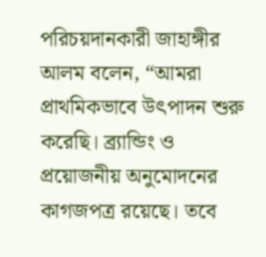পরিচয়দানকারী জাহাঙ্গীর আলম বলেন, “আমরা প্রাথমিকভাবে উৎপাদন শুরু করেছি। ব্র্যান্ডিং ও প্রয়োজনীয় অনুমোদনের কাগজপত্র রয়েছে। তবে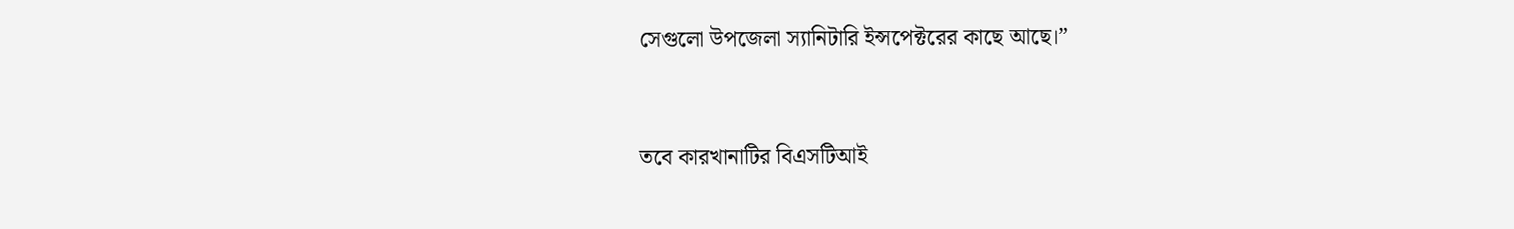সেগুলো উপজেলা স্যানিটারি ইন্সপেক্টরের কাছে আছে।”


তবে কারখানাটির বিএসটিআই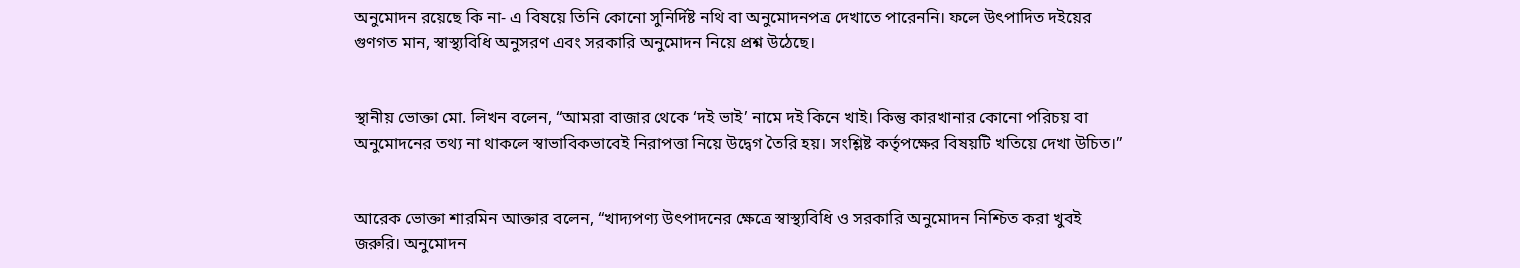অনুমোদন রয়েছে কি না- এ বিষয়ে তিনি কোনো সুনির্দিষ্ট নথি বা অনুমোদনপত্র দেখাতে পারেননি। ফলে উৎপাদিত দইয়ের গুণগত মান, স্বাস্থ্যবিধি অনুসরণ এবং সরকারি অনুমোদন নিয়ে প্রশ্ন উঠেছে।


স্থানীয় ভোক্তা মো. লিখন বলেন, “আমরা বাজার থেকে ‘দই ভাই’ নামে দই কিনে খাই। কিন্তু কারখানার কোনো পরিচয় বা অনুমোদনের তথ্য না থাকলে স্বাভাবিকভাবেই নিরাপত্তা নিয়ে উদ্বেগ তৈরি হয়। সংশ্লিষ্ট কর্তৃপক্ষের বিষয়টি খতিয়ে দেখা উচিত।”


আরেক ভোক্তা শারমিন আক্তার বলেন, “খাদ্যপণ্য উৎপাদনের ক্ষেত্রে স্বাস্থ্যবিধি ও সরকারি অনুমোদন নিশ্চিত করা খুবই জরুরি। অনুমোদন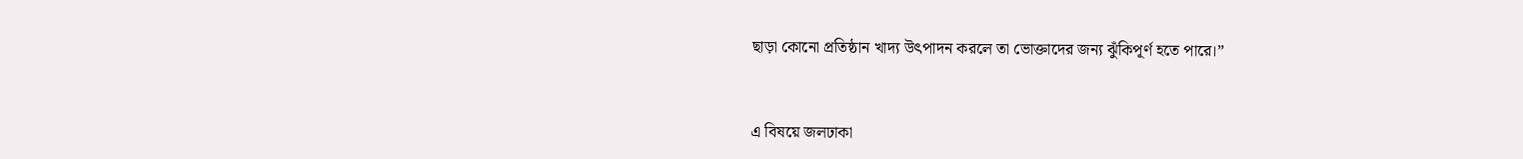ছাড়া কোনো প্রতিষ্ঠান খাদ্য উৎপাদন করলে তা ভোক্তাদের জন্য ঝুঁকিপূর্ণ হতে পারে।”


এ বিষয়ে জলঢাকা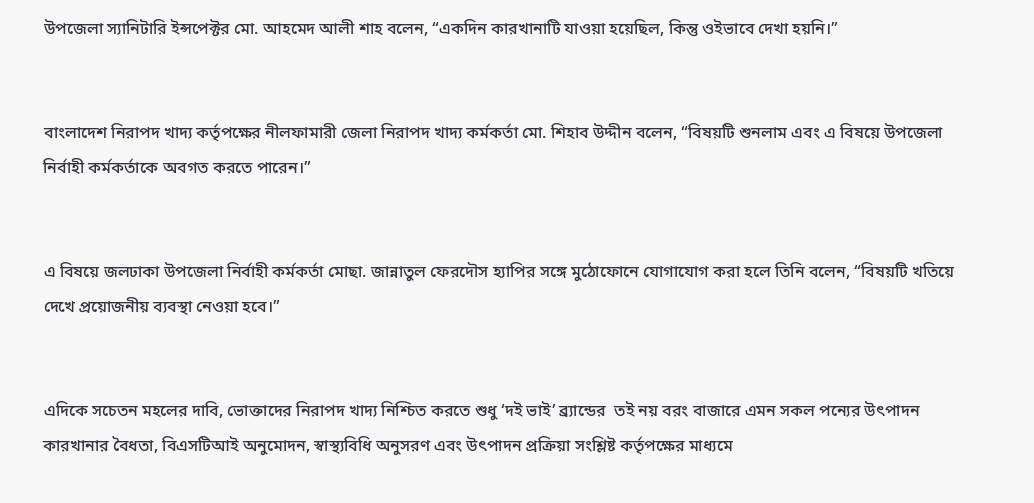উপজেলা স্যানিটারি ইন্সপেক্টর মো. আহমেদ আলী শাহ বলেন, “একদিন কারখানাটি যাওয়া হয়েছিল, কিন্তু ওইভাবে দেখা হয়নি।”


বাংলাদেশ নিরাপদ খাদ্য কর্তৃপক্ষের নীলফামারী জেলা নিরাপদ খাদ্য কর্মকর্তা মো. শিহাব উদ্দীন বলেন, “বিষয়টি শুনলাম এবং এ বিষয়ে উপজেলা নির্বাহী কর্মকর্তাকে অবগত করতে পারেন।”


এ বিষয়ে জলঢাকা উপজেলা নির্বাহী কর্মকর্তা মোছা. জান্নাতুল ফেরদৌস হ্যাপির সঙ্গে মুঠোফোনে যোগাযোগ করা হলে তিনি বলেন, “বিষয়টি খতিয়ে দেখে প্রয়োজনীয় ব্যবস্থা নেওয়া হবে।”


এদিকে সচেতন মহলের দাবি, ভোক্তাদের নিরাপদ খাদ্য নিশ্চিত করতে শুধু ‘দই ভাই’ ব্র্যান্ডের  তই নয় বরং বাজারে এমন সকল পন্যের উৎপাদন কারখানার বৈধতা, বিএসটিআই অনুমোদন, স্বাস্থ্যবিধি অনুসরণ এবং উৎপাদন প্রক্রিয়া সংশ্লিষ্ট কর্তৃপক্ষের মাধ্যমে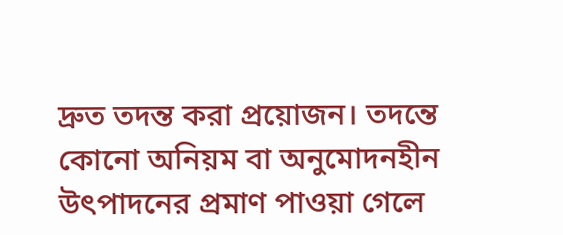দ্রুত তদন্ত করা প্রয়োজন। তদন্তে কোনো অনিয়ম বা অনুমোদনহীন উৎপাদনের প্রমাণ পাওয়া গেলে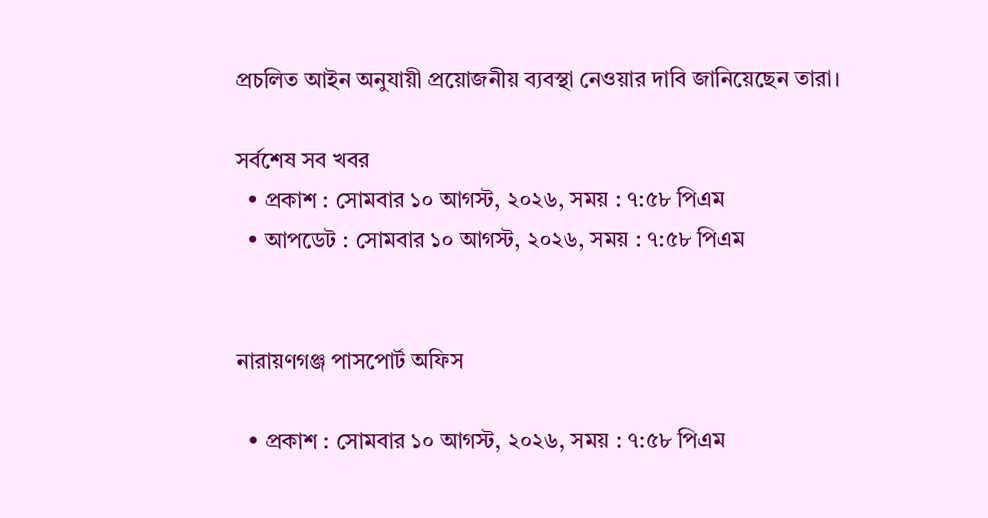প্রচলিত আইন অনুযায়ী প্রয়োজনীয় ব্যবস্থা নেওয়ার দাবি জানিয়েছেন তারা।

সর্বশেষ সব খবর
  • প্রকাশ : সোমবার ১০ আগস্ট, ২০২৬, সময় : ৭:৫৮ পিএম
  • আপডেট : সোমবার ১০ আগস্ট, ২০২৬, সময় : ৭:৫৮ পিএম


নারায়ণগঞ্জ পাসপোর্ট অফিস

  • প্রকাশ : সোমবার ১০ আগস্ট, ২০২৬, সময় : ৭:৫৮ পিএম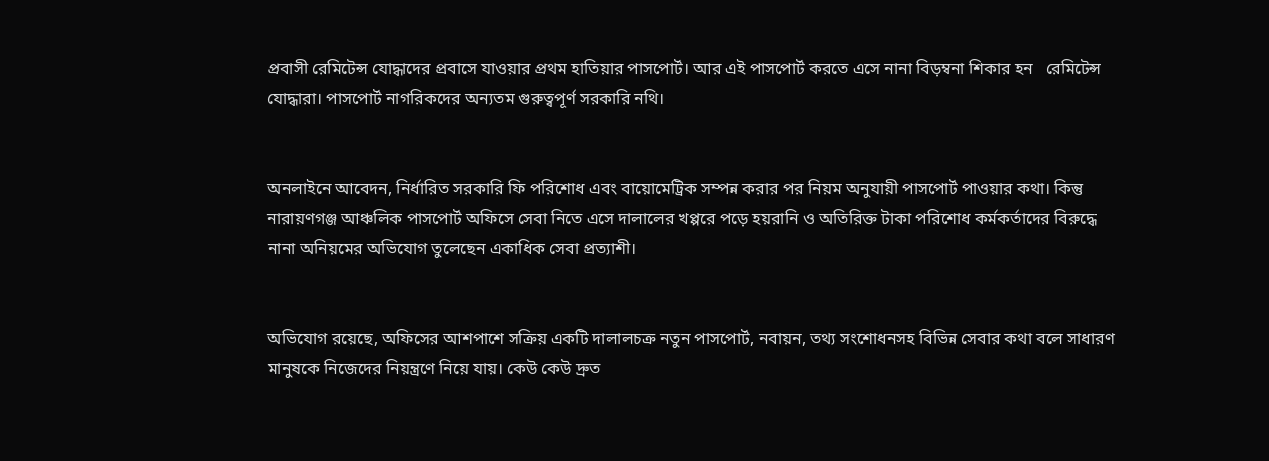প্রবাসী রেমিটেন্স যোদ্ধাদের প্রবাসে যাওয়ার প্রথম হাতিয়ার পাসপোর্ট। আর এই পাসপোর্ট করতে এসে নানা বিড়ম্বনা শিকার হন   রেমিটেন্স যোদ্ধারা। পাসপোর্ট নাগরিকদের অন্যতম গুরুত্বপূর্ণ সরকারি নথি।


অনলাইনে আবেদন, নির্ধারিত সরকারি ফি পরিশোধ এবং বায়োমেট্রিক সম্পন্ন করার পর নিয়ম অনুযায়ী পাসপোর্ট পাওয়ার কথা। কিন্তু নারায়ণগঞ্জ আঞ্চলিক পাসপোর্ট অফিসে সেবা নিতে এসে দালালের খপ্পরে পড়ে হয়রানি ও অতিরিক্ত টাকা পরিশোধ কর্মকর্তাদের বিরুদ্ধে নানা অনিয়মের অভিযোগ তুলেছেন একাধিক সেবা প্রত্যাশী।


অভিযোগ রয়েছে, অফিসের আশপাশে সক্রিয় একটি দালালচক্র নতুন পাসপোর্ট, নবায়ন, তথ্য সংশোধনসহ বিভিন্ন সেবার কথা বলে সাধারণ মানুষকে নিজেদের নিয়ন্ত্রণে নিয়ে যায়। কেউ কেউ দ্রুত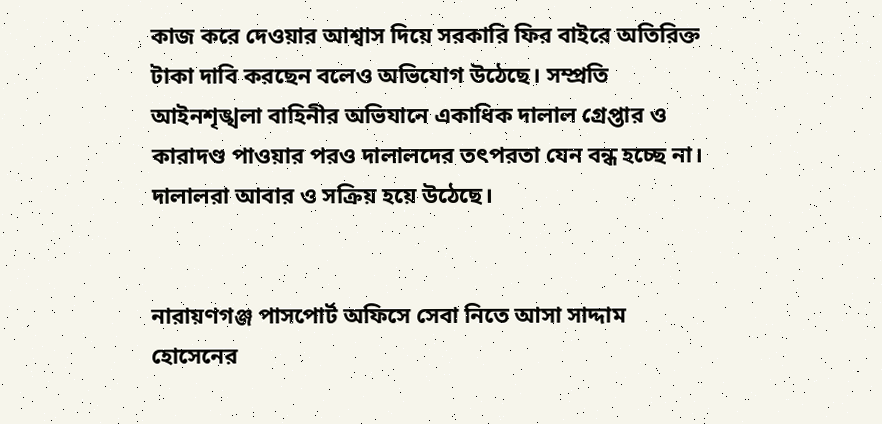কাজ করে দেওয়ার আশ্বাস দিয়ে সরকারি ফির বাইরে অতিরিক্ত টাকা দাবি করছেন বলেও অভিযোগ উঠেছে। সম্প্রতি আইনশৃঙ্খলা বাহিনীর অভিযানে একাধিক দালাল গ্রেপ্তার ও কারাদণ্ড পাওয়ার পরও দালালদের তৎপরতা যেন বন্ধ হচ্ছে না। দালালরা আবার ও সক্রিয় হয়ে উঠেছে।


নারায়ণগঞ্জ পাসপোর্ট অফিসে সেবা নিতে আসা সাদ্দাম হোসেনের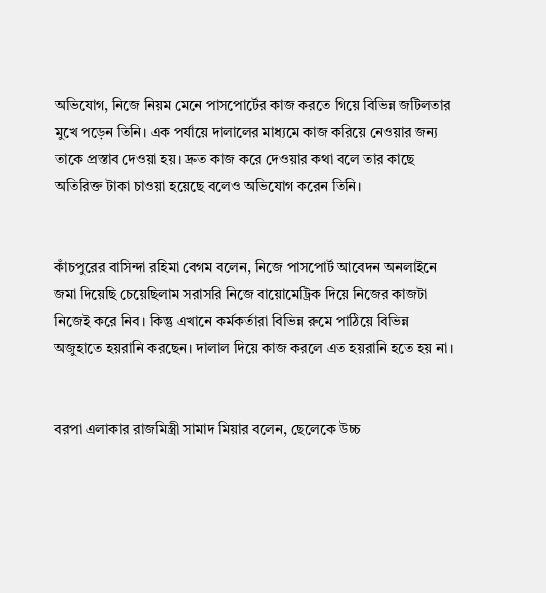অভিযোগ, নিজে নিয়ম মেনে পাসপোর্টের কাজ করতে গিয়ে বিভিন্ন জটিলতার মুখে পড়েন তিনি। এক পর্যায়ে দালালের মাধ্যমে কাজ করিয়ে নেওয়ার জন্য তাকে প্রস্তাব দেওয়া হয়। দ্রুত কাজ করে দেওয়ার কথা বলে তার কাছে অতিরিক্ত টাকা চাওয়া হয়েছে বলেও অভিযোগ করেন তিনি।


কাঁচপুরের বাসিন্দা রহিমা বেগম বলেন, নিজে পাসপোর্ট আবেদন অনলাইনে জমা দিয়েছি চেয়েছিলাম সরাসরি নিজে বায়োমেট্রিক দিয়ে নিজের কাজটা নিজেই করে নিব। কিন্তু এখানে কর্মকর্তারা বিভিন্ন রুমে পাঠিয়ে বিভিন্ন অজুহাতে হয়রানি করছেন। দালাল দিয়ে কাজ করলে এত হয়রানি হতে হয় না।


বরপা এলাকার রাজমিস্ত্রী সামাদ মিয়ার বলেন, ছেলেকে উচ্চ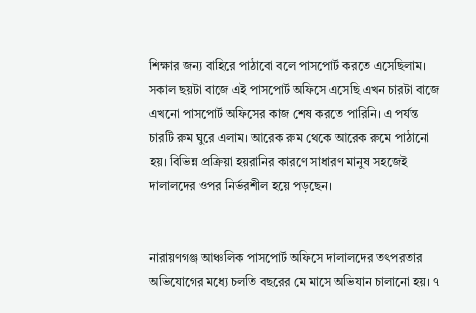শিক্ষার জন্য বাহিরে পাঠাবো বলে পাসপোর্ট করতে এসেছিলাম। সকাল ছয়টা বাজে এই পাসপোর্ট অফিসে এসেছি এখন চারটা বাজে এখনো পাসপোর্ট অফিসের কাজ শেষ করতে পারিনি। এ পর্যন্ত চারটি রুম ঘুরে এলাম।‌ আরেক রুম থেকে আরেক রুমে পাঠানো হয়। বিভিন্ন প্রক্রিয়া হয়রানির কারণে সাধারণ মানুষ সহজেই দালালদের ওপর নির্ভরশীল হয়ে পড়ছেন।


নারায়ণগঞ্জ আঞ্চলিক পাসপোর্ট অফিসে দালালদের তৎপরতার অভিযোগের মধ্যে চলতি বছরের মে মাসে অভিযান চালানো হয়। ৭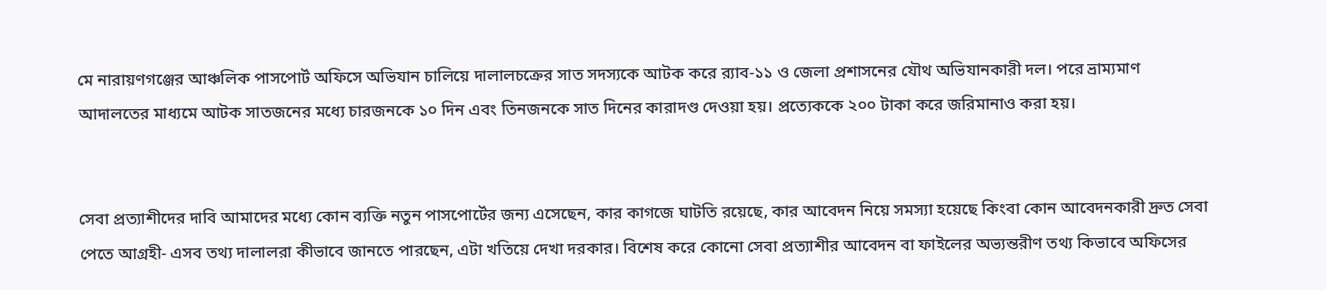মে নারায়ণগঞ্জের আঞ্চলিক পাসপোর্ট অফিসে অভিযান চালিয়ে দালালচক্রের সাত সদস্যকে আটক করে র‍্যাব-১১ ও জেলা প্রশাসনের যৌথ অভিযানকারী দল। পরে ভ্রাম্যমাণ আদালতের মাধ্যমে আটক সাতজনের মধ্যে চারজনকে ১০ দিন এবং তিনজনকে সাত দিনের কারাদণ্ড দেওয়া হয়। প্রত্যেককে ২০০ টাকা করে জরিমানাও করা হয়।


সেবা প্রত্যাশীদের দাবি আমাদের মধ্যে কোন ব্যক্তি নতুন পাসপোর্টের জন্য এসেছেন, কার কাগজে ঘাটতি রয়েছে, কার আবেদন নিয়ে সমস্যা হয়েছে কিংবা কোন আবেদনকারী দ্রুত সেবা পেতে আগ্রহী- এসব তথ্য দালালরা কীভাবে জানতে পারছেন, এটা খতিয়ে দেখা দরকার। বিশেষ করে কোনো সেবা প্রত্যাশীর আবেদন বা ফাইলের অভ্যন্তরীণ তথ্য কিভাবে অফিসের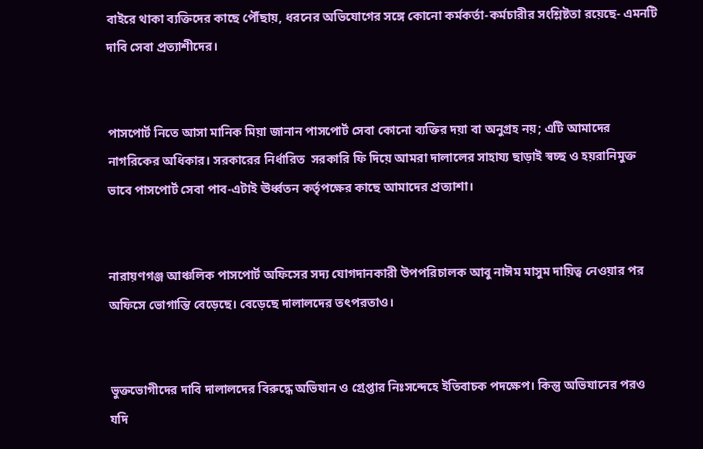বাইরে থাকা ব্যক্তিদের কাছে পৌঁছায়, ধরনের অভিযোগের সঙ্গে কোনো কর্মকর্তা-কর্মচারীর সংশ্লিষ্টতা রয়েছে- এমনটি দাবি সেবা প্রত্যাশীদের।


পাসপোর্ট নিতে আসা মানিক মিয়া জানান পাসপোর্ট সেবা কোনো ব্যক্তির দয়া বা অনুগ্রহ নয়; এটি আমাদের নাগরিকের অধিকার। সরকারের নির্ধারিত  সরকারি ফি দিয়ে আমরা দালালের সাহায্য ছাড়াই স্বচ্ছ ও হয়রানিমুক্ত ভাবে পাসপোর্ট সেবা পাব-এটাই ঊর্ধ্বতন কর্তৃপক্ষের কাছে আমাদের প্রত্যাশা।


নারায়ণগঞ্জ আঞ্চলিক পাসপোর্ট অফিসের সদ্য যোগদানকারী উপপরিচালক আবু নাঈম মাসুম দায়িত্ব নেওয়ার পর অফিসে ভোগান্তি বেড়েছে। বেড়েছে দালালদের তৎপরতাও।


ভুক্তভোগীদের দাবি দালালদের বিরুদ্ধে অভিযান ও গ্রেপ্তার নিঃসন্দেহে ইতিবাচক পদক্ষেপ। কিন্তু অভিযানের পরও যদি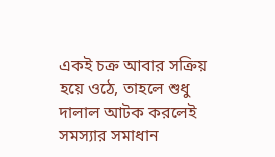একই চক্র আবার সক্রিয় হয়ে ওঠে, তাহলে শুধু দালাল আটক করলেই সমস্যার সমাধান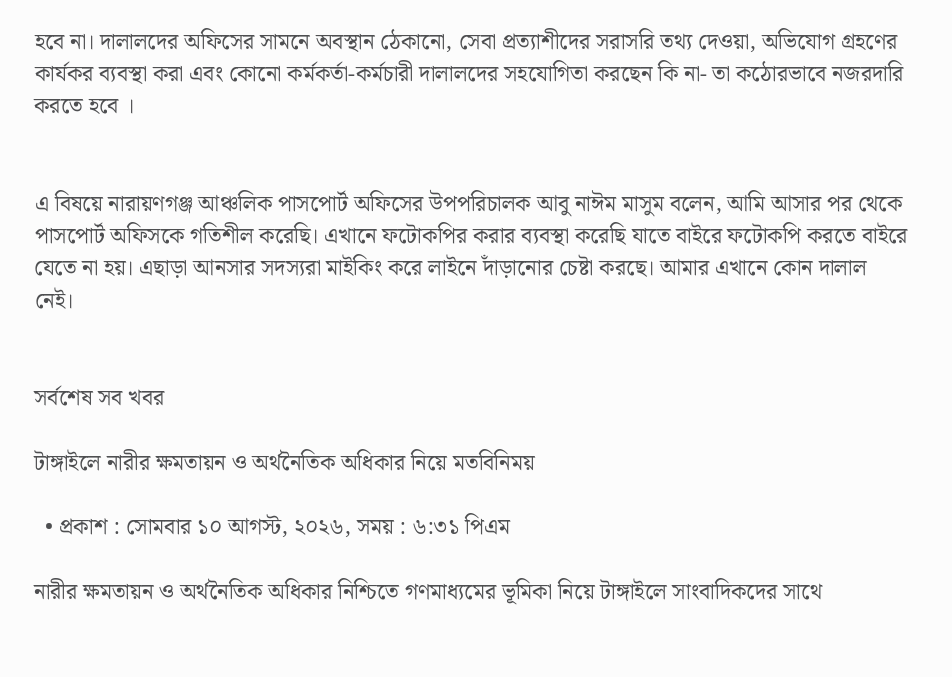হবে না। দালালদের অফিসের সামনে অবস্থান ঠেকানো, সেবা প্রত্যাশীদের সরাসরি তথ্য দেওয়া, অভিযোগ গ্রহণের কার্যকর ব্যবস্থা করা এবং কোনো কর্মকর্তা-কর্মচারী দালালদের সহযোগিতা করছেন কি না- তা কঠোরভাবে নজরদারি করতে হবে ।


এ বিষয়ে নারায়ণগঞ্জ আঞ্চলিক পাসপোর্ট অফিসের উপপরিচালক আবু নাঈম মাসুম বলেন, আমি আসার পর থেকে পাসপোর্ট অফিসকে গতিশীল করেছি। এখানে ফটোকপির করার ব্যবস্থা করেছি যাতে বাইরে ফটোকপি করতে বাইরে যেতে না হয়। এছাড়া আনসার সদস্যরা মাইকিং করে লাইনে দাঁড়ানোর চেষ্টা করছে। আমার এখানে কোন দালাল নেই।


সর্বশেষ সব খবর

টাঙ্গাইলে নারীর ক্ষমতায়ন ও অর্থনৈতিক অধিকার নিয়ে মতবিনিময়

  • প্রকাশ : সোমবার ১০ আগস্ট, ২০২৬, সময় : ৬:৩১ পিএম

নারীর ক্ষমতায়ন ও অর্থনৈতিক অধিকার নিশ্চিতে গণমাধ্যমের ভূমিকা নিয়ে টাঙ্গাইলে সাংবাদিকদের সাথে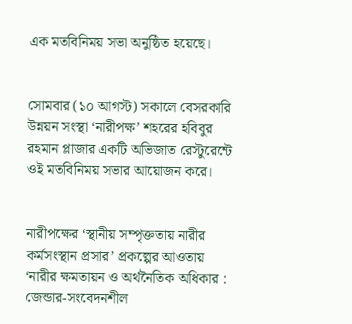এক মতবিনিময় সভা অনুষ্ঠিত হয়েছে।


সোমবার (১০ আগস্ট) সকালে বেসরকারি উন্নয়ন সংস্থা ‘নারীপক্ষ’ শহরের হবিবুর রহমান প্লাজার একটি অভিজাত রেস্টুরেন্টে ওই মতবিনিময় সভার আয়োজন করে।


নারীপক্ষের ‘স্থানীয় সম্পৃক্ততায় নারীর কর্মসংস্থান প্রসার’ প্রকল্পের আওতায় ‘নারীর ক্ষমতায়ন ও অর্থনৈতিক অধিকার : জেন্ডার-সংবেদনশীল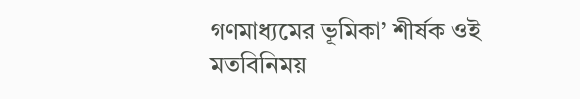গণমাধ্যমের ভূমিকা’ শীর্ষক ওই মতবিনিময়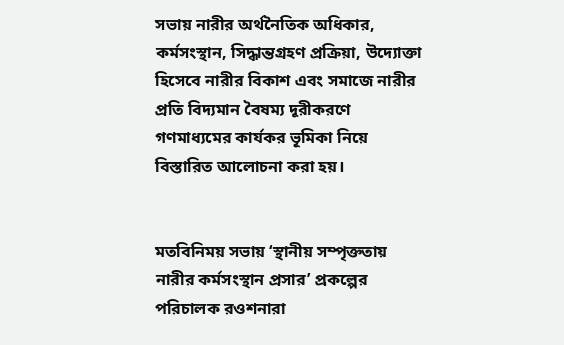সভায় নারীর অর্থনৈতিক অধিকার, কর্মসংস্থান, সিদ্ধান্তগ্রহণ প্রক্রিয়া, উদ্যোক্তা হিসেবে নারীর বিকাশ এবং সমাজে নারীর প্রতি বিদ্যমান বৈষম্য দূরীকরণে গণমাধ্যমের কার্যকর ভূমিকা নিয়ে বিস্তারিত আলোচনা করা হয়।


মতবিনিময় সভায় ‘স্থানীয় সম্পৃক্ততায় নারীর কর্মসংস্থান প্রসার’ প্রকল্পের পরিচালক রওশনারা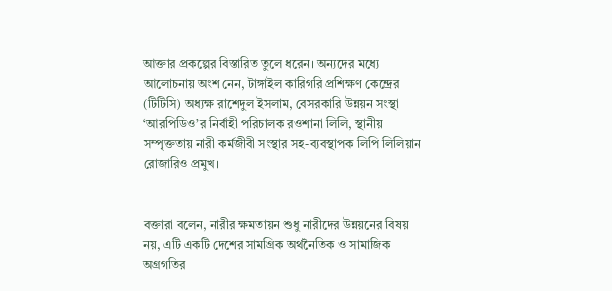আক্তার প্রকল্পের বিস্তারিত তুলে ধরেন। অন্যদের মধ্যে আলোচনায় অংশ নেন, টাঙ্গাইল কারিগরি প্রশিক্ষণ কেন্দ্রের (টিটিসি) অধ্যক্ষ রাশেদুল ইসলাম, বেসরকারি উন্নয়ন সংস্থা ‘আরপিডিও’র নির্বাহী পরিচালক রওশানা লিলি, স্থানীয় সম্পৃক্ততায় নারী কর্মজীবী সংস্থার সহ-ব্যবস্থাপক লিপি লিলিয়ান রোজারিও প্রমুখ।


বক্তারা বলেন, নারীর ক্ষমতায়ন শুধু নারীদের উন্নয়নের বিষয় নয়, এটি একটি দেশের সামগ্রিক অর্থনৈতিক ও সামাজিক অগ্রগতির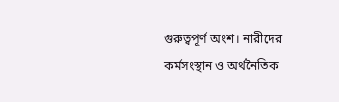গুরুত্বপূর্ণ অংশ। নারীদের কর্মসংস্থান ও অর্থনৈতিক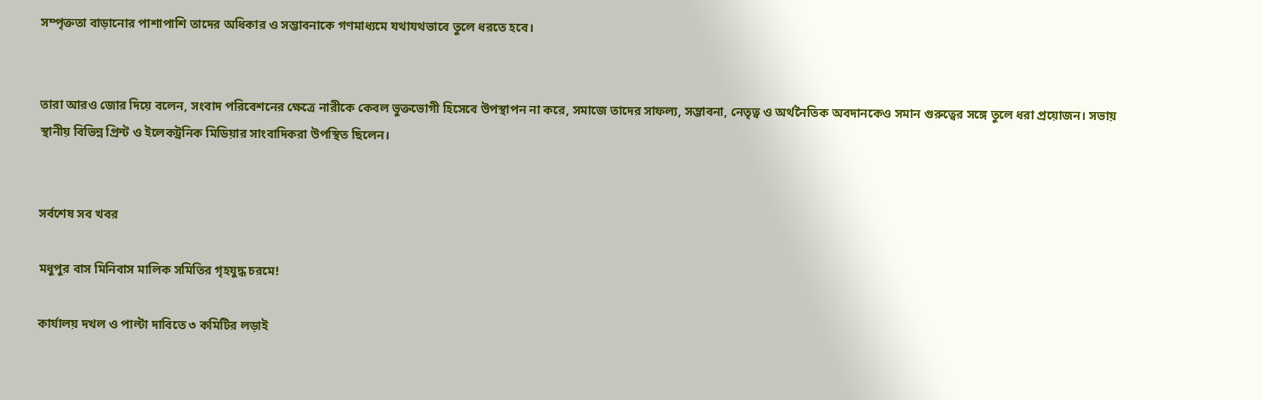সম্পৃক্ততা বাড়ানোর পাশাপাশি তাদের অধিকার ও সম্ভাবনাকে গণমাধ্যমে যথাযথভাবে তুলে ধরতে হবে।


তারা আরও জোর দিয়ে বলেন, সংবাদ পরিবেশনের ক্ষেত্রে নারীকে কেবল ভুক্তভোগী হিসেবে উপস্থাপন না করে, সমাজে তাদের সাফল্য, সম্ভাবনা, নেতৃত্ব ও অর্থনৈতিক অবদানকেও সমান গুরুত্বের সঙ্গে তুলে ধরা প্রয়োজন। সভায় স্থানীয় বিভিন্ন প্রিন্ট ও ইলেকট্রনিক মিডিয়ার সাংবাদিকরা উপস্থিত ছিলেন।


সর্বশেষ সব খবর

মধুপুর বাস মিনিবাস মালিক সমিতির গৃহযুদ্ধ চরমে!

কার্যালয় দখল ও পাল্টা দাবিতে ৩ কমিটির লড়াই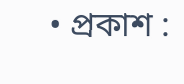• প্রকাশ :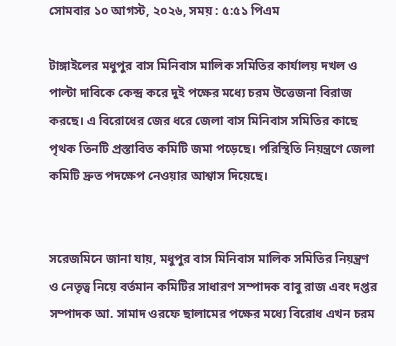সোমবার ১০ আগস্ট, ২০২৬, সময় : ৫:৫১ পিএম

টাঙ্গাইলের মধুপুর বাস মিনিবাস মালিক সমিতির কার্যালয় দখল ও পাল্টা দাবিকে কেন্দ্র করে দুই পক্ষের মধ্যে চরম উত্তেজনা বিরাজ করছে। এ বিরোধের জের ধরে জেলা বাস মিনিবাস সমিতির কাছে পৃথক তিনটি প্রস্তাবিত কমিটি জমা পড়েছে। পরিস্থিতি নিয়ন্ত্রণে জেলা কমিটি দ্রুত পদক্ষেপ নেওয়ার আশ্বাস দিয়েছে।


সরেজমিনে জানা যায়, মধুপুর বাস মিনিবাস মালিক সমিতির নিয়ন্ত্রণ ও নেতৃত্ব নিয়ে বর্তমান কমিটির সাধারণ সম্পাদক বাবু রাজ এবং দপ্তর সম্পাদক আ. সামাদ ওরফে ছালামের পক্ষের মধ্যে বিরোধ এখন চরম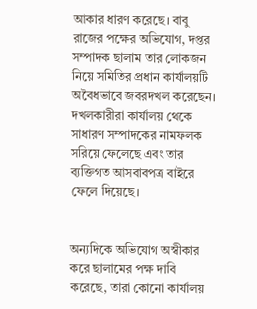আকার ধারণ করেছে। বাবু রাজের পক্ষের অভিযোগ, দপ্তর সম্পাদক ছালাম তার লোকজন নিয়ে সমিতির প্রধান কার্যালয়টি অবৈধভাবে জবরদখল করেছেন। দখলকারীরা কার্যালয় থেকে সাধারণ সম্পাদকের নামফলক সরিয়ে ফেলেছে এবং তার ব্যক্তিগত আসবাবপত্র বাইরে ফেলে দিয়েছে।


অন্যদিকে অভিযোগ অস্বীকার করে ছালামের পক্ষ দাবি করেছে, তারা কোনো কার্যালয়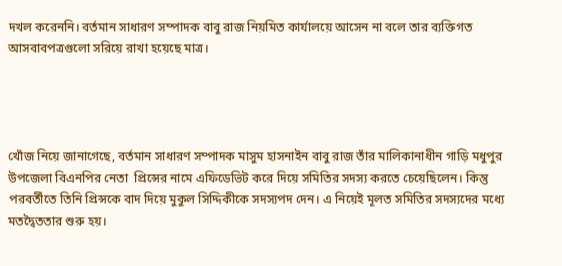দখল করেননি। বর্তমান সাধারণ সম্পাদক বাবু রাজ নিয়মিত কার্যালয়ে আসেন না বলে তার ব্যক্তিগত আসবাবপত্রগুলো সরিয়ে রাখা হয়েছে মাত্র।




খোঁজ নিয়ে জানাগেছে, বর্তমান সাধারণ সম্পাদক মাসুম হাসনাইন বাবু রাজ তাঁর মালিকানাধীন গাড়ি মধুপুর উপজেলা বিএনপির নেতা  প্রিন্সের নামে এফিডেভিট করে দিয়ে সমিতির সদস্য করতে চেয়েছিলেন। কিন্তু পরবর্তীতে তিনি প্রিন্সকে বাদ দিয়ে মুকুল সিদ্দিকীকে সদস্যপদ দেন। এ নিয়েই মূলত সমিতির সদস্যদের মধ্যে মতদ্বৈততার শুরু হয়।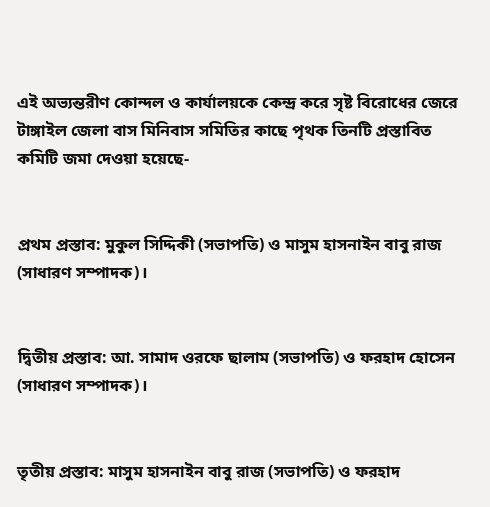এই অভ্যন্তরীণ কোন্দল ও কার্যালয়কে কেন্দ্র করে সৃষ্ট বিরোধের জেরে টাঙ্গাইল জেলা বাস মিনিবাস সমিতির কাছে পৃথক তিনটি প্রস্তাবিত কমিটি জমা দেওয়া হয়েছে-


প্রথম প্রস্তাব: মুকুল সিদ্দিকী (সভাপতি) ও মাসুম হাসনাইন বাবু রাজ (সাধারণ সম্পাদক)।


দ্বিতীয় প্রস্তাব: আ. সামাদ ওরফে ছালাম (সভাপতি) ও ফরহাদ হোসেন (সাধারণ সম্পাদক)।


তৃতীয় প্রস্তাব: মাসুম হাসনাইন বাবু রাজ (সভাপতি) ও ফরহাদ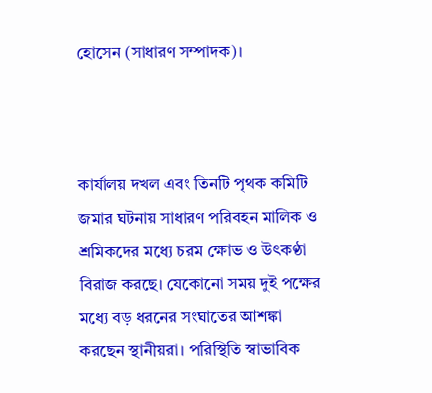হোসেন (সাধারণ সম্পাদক)।



কার্যালয় দখল এবং তিনটি পৃথক কমিটি জমার ঘটনায় সাধারণ পরিবহন মালিক ও শ্রমিকদের মধ্যে চরম ক্ষোভ ও উৎকণ্ঠা বিরাজ করছে। যেকোনো সময় দুই পক্ষের মধ্যে বড় ধরনের সংঘাতের আশঙ্কা করছেন স্থানীয়রা। পরিস্থিতি স্বাভাবিক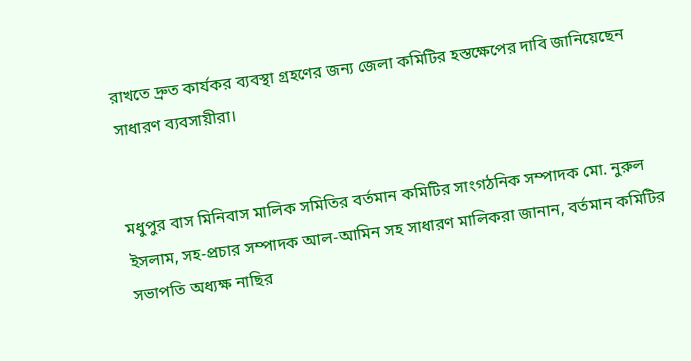রাখতে দ্রুত কার্যকর ব্যবস্থা গ্রহণের জন্য জেলা কমিটির হস্তক্ষেপের দাবি জানিয়েছেন সাধারণ ব্যবসায়ীরা।


মধুপুর বাস মিনিবাস মালিক সমিতির বর্তমান কমিটির সাংগঠনিক সম্পাদক মো. নুরুল ইসলাম, সহ-প্রচার সম্পাদক আল-আমিন সহ সাধারণ মালিকরা জানান, বর্তমান কমিটির সভাপতি অধ্যক্ষ নাছির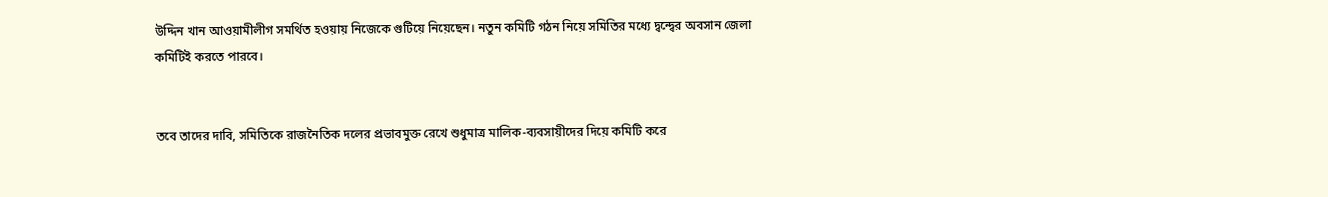উদ্দিন খান আওয়ামীলীগ সমর্থিত হওয়ায় নিজেকে গুটিয়ে নিয়েছেন। নতুন কমিটি গঠন নিয়ে সমিতির মধ্যে দ্বন্দ্বের অবসান জেলা কমিটিই করতে পারবে।


তবে তাদের দাবি, সমিতিকে রাজনৈতিক দলের প্রভাবমুক্ত রেখে শুধুমাত্র মালিক-ব্যবসায়ীদের দিয়ে কমিটি করে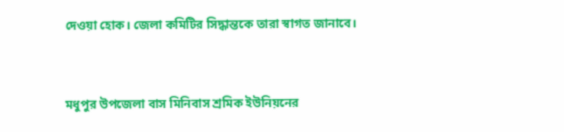দেওয়া হোক। জেলা কমিটির সিদ্ধান্তকে তারা স্বাগত জানাবে।


মধুপুর উপজেলা বাস মিনিবাস শ্রমিক ইউনিয়নের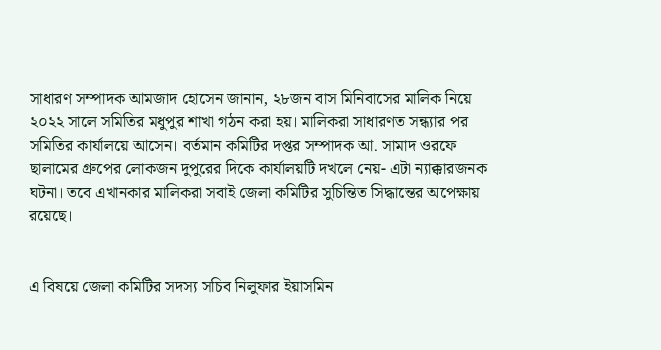সাধারণ সম্পাদক আমজাদ হোসেন জানান, ২৮জন বাস মিনিবাসের মালিক নিয়ে ২০২২ সালে সমিতির মধুপুর শাখা গঠন করা হয়। মালিকরা সাধারণত সন্ধ্যার পর সমিতির কার্যালয়ে আসেন। বর্তমান কমিটির দপ্তর সম্পাদক আ. সামাদ ওরফে ছালামের গ্রুপের লোকজন দুপুরের দিকে কার্যালয়টি দখলে নেয়- এটা ন্যাক্কারজনক ঘটনা। তবে এখানকার মালিকরা সবাই জেলা কমিটির সুচিন্তিত সিদ্ধান্তের অপেক্ষায় রয়েছে।


এ বিষয়ে জেলা কমিটির সদস্য সচিব নিলুফার ইয়াসমিন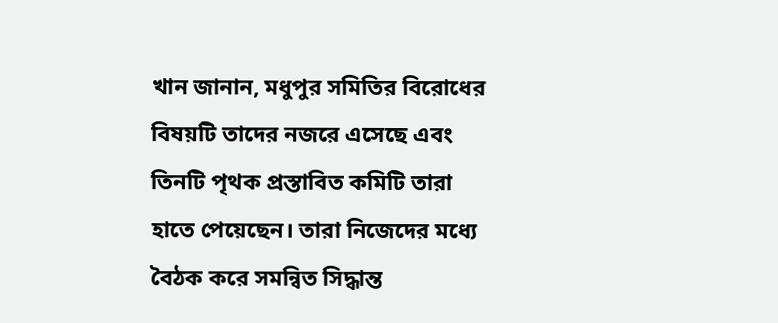খান জানান, মধুপুর সমিতির বিরোধের বিষয়টি তাদের নজরে এসেছে এবং তিনটি পৃথক প্রস্তাবিত কমিটি তারা হাতে পেয়েছেন। তারা নিজেদের মধ্যে বৈঠক করে সমন্বিত সিদ্ধান্ত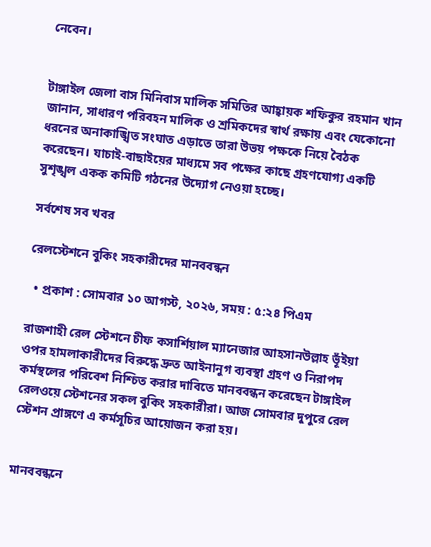নেবেন।


টাঙ্গাইল জেলা বাস মিনিবাস মালিক সমিতির আহ্বায়ক শফিকুর রহমান খান জানান, সাধারণ পরিবহন মালিক ও শ্রমিকদের স্বার্থ রক্ষায় এবং যেকোনো ধরনের অনাকাঙ্খিত সংঘাত এড়াতে তারা উভয় পক্ষকে নিয়ে বৈঠক করেছেন। যাচাই-বাছাইয়ের মাধ্যমে সব পক্ষের কাছে গ্রহণযোগ্য একটি সুশৃঙ্খল একক কমিটি গঠনের উদ্যোগ নেওয়া হচ্ছে।

সর্বশেষ সব খবর

রেলস্টেশনে বুকিং সহকারীদের মানববন্ধন

  • প্রকাশ : সোমবার ১০ আগস্ট, ২০২৬, সময় : ৫:২৪ পিএম

রাজশাহী রেল স্টেশনে চীফ কসার্শিয়াল ম্যানেজার আহসানউল্লাহ ভূঁইয়া ওপর হামলাকারীদের বিরুদ্ধে দ্রুত আইনানুগ ব্যবস্থা গ্রহণ ও নিরাপদ কর্মস্থলের পরিবেশ নিশ্চিত করার দাবিতে মানববন্ধন করেছেন টাঙ্গাইল রেলওয়ে স্টেশনের সকল বুকিং সহকারীরা। আজ সোমবার দুপুরে রেল স্টেশন প্রাঙ্গণে এ কর্মসূচির আয়োজন করা হয়।


মানববন্ধনে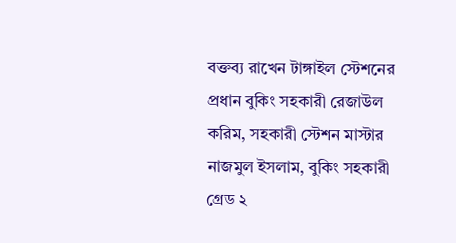বক্তব্য রাখেন টাঙ্গাইল স্টেশনের প্রধান বুকিং সহকারী রেজাউল করিম, সহকারী স্টেশন মাস্টার নাজমুল ইসলাম, বুকিং সহকারী গ্রেড ২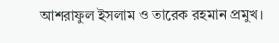আশরাফুল ইসলাম ও তারেক রহমান প্রমুখ।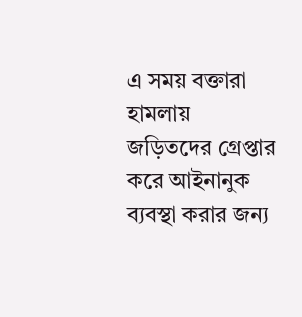এ সময় বক্তারা হামলায় জড়িতদের গ্রেপ্তার করে আইনানুক ব্যবস্থা করার জন্য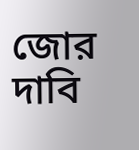জোর দাবি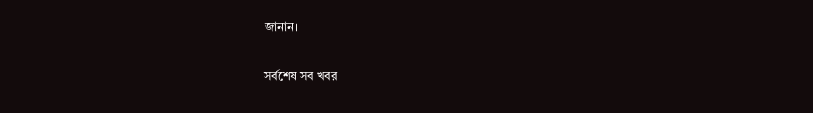জানান।

সর্বশেষ সব খবর